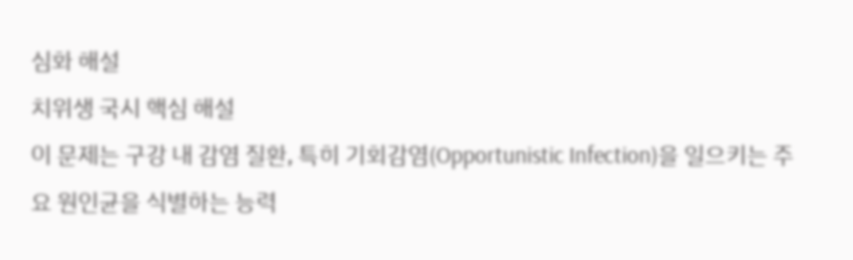심화 해설
치위생 국시 핵심 해설
이 문제는 구강 내 감염 질환, 특히 기회감염(Opportunistic Infection)을 일으키는 주요 원인균을 식별하는 능력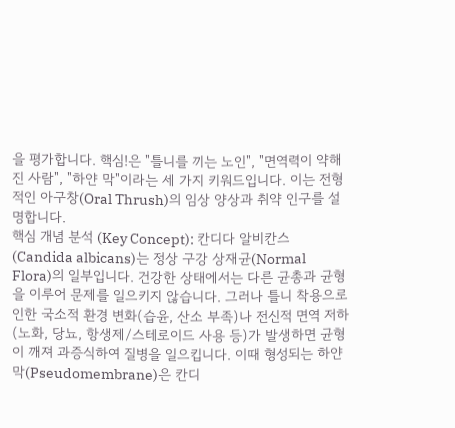을 평가합니다. 핵심!은 "틀니를 끼는 노인", "면역력이 약해진 사람", "하얀 막"이라는 세 가지 키워드입니다. 이는 전형적인 아구창(Oral Thrush)의 임상 양상과 취약 인구를 설명합니다.
핵심 개념 분석 (Key Concept): 칸디다 알비칸스(Candida albicans)는 정상 구강 상재균(Normal Flora)의 일부입니다. 건강한 상태에서는 다른 균총과 균형을 이루어 문제를 일으키지 않습니다. 그러나 틀니 착용으로 인한 국소적 환경 변화(습윤, 산소 부족)나 전신적 면역 저하(노화, 당뇨, 항생제/스테로이드 사용 등)가 발생하면 균형이 깨져 과증식하여 질병을 일으킵니다. 이때 형성되는 하얀 막(Pseudomembrane)은 칸디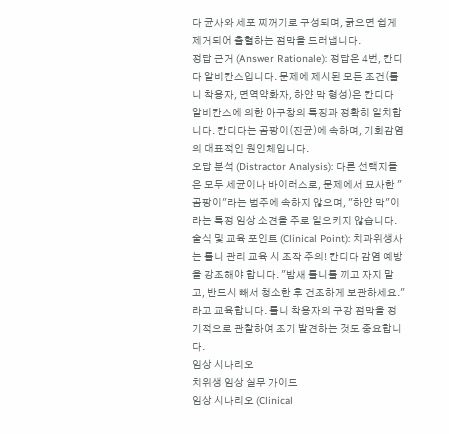다 균사와 세포 찌꺼기로 구성되며, 긁으면 쉽게 제거되어 출혈하는 점막을 드러냅니다.
정답 근거 (Answer Rationale): 정답은 4번, 칸디다 알비칸스입니다. 문제에 제시된 모든 조건(틀니 착용자, 면역약화자, 하얀 막 형성)은 칸디다 알비칸스에 의한 아구창의 특징과 정확히 일치합니다. 칸디다는 곰팡이(진균)에 속하며, 기회감염의 대표적인 원인체입니다.
오답 분석 (Distractor Analysis): 다른 선택지들은 모두 세균이나 바이러스로, 문제에서 묘사한 "곰팡이"라는 범주에 속하지 않으며, "하얀 막"이라는 특정 임상 소견을 주로 일으키지 않습니다.
술식 및 교육 포인트 (Clinical Point): 치과위생사는 틀니 관리 교육 시 조작 주의! 칸디다 감염 예방을 강조해야 합니다. "밤새 틀니를 끼고 자지 말고, 반드시 빼서 청소한 후 건조하게 보관하세요."라고 교육합니다. 틀니 착용자의 구강 점막을 정기적으로 관찰하여 조기 발견하는 것도 중요합니다.
임상 시나리오
치위생 임상 실무 가이드
임상 시나리오 (Clinical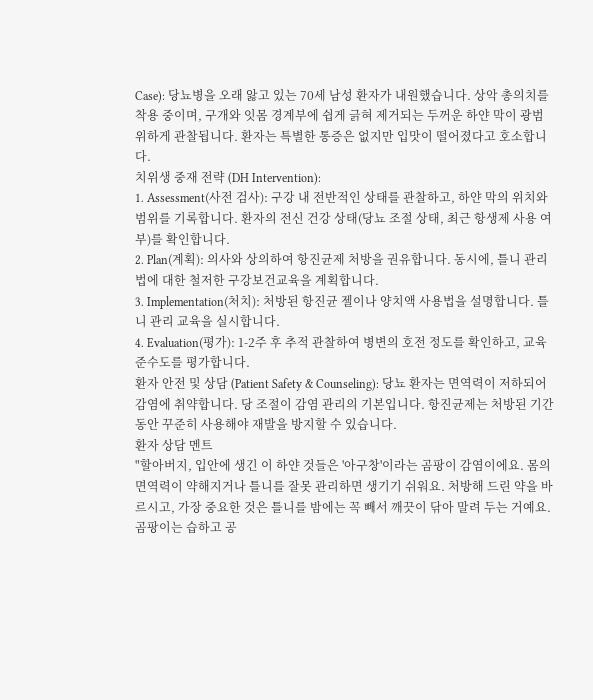Case): 당뇨병을 오래 앓고 있는 70세 남성 환자가 내원했습니다. 상악 총의치를 착용 중이며, 구개와 잇몸 경계부에 쉽게 긁혀 제거되는 두꺼운 하얀 막이 광범위하게 관찰됩니다. 환자는 특별한 통증은 없지만 입맛이 떨어졌다고 호소합니다.
치위생 중재 전략 (DH Intervention):
1. Assessment(사전 검사): 구강 내 전반적인 상태를 관찰하고, 하얀 막의 위치와 범위를 기록합니다. 환자의 전신 건강 상태(당뇨 조절 상태, 최근 항생제 사용 여부)를 확인합니다.
2. Plan(계획): 의사와 상의하여 항진균제 처방을 권유합니다. 동시에, 틀니 관리법에 대한 철저한 구강보건교육을 계획합니다.
3. Implementation(처치): 처방된 항진균 젤이나 양치액 사용법을 설명합니다. 틀니 관리 교육을 실시합니다.
4. Evaluation(평가): 1-2주 후 추적 관찰하여 병변의 호전 정도를 확인하고, 교육 준수도를 평가합니다.
환자 안전 및 상담 (Patient Safety & Counseling): 당뇨 환자는 면역력이 저하되어 감염에 취약합니다. 당 조절이 감염 관리의 기본입니다. 항진균제는 처방된 기간 동안 꾸준히 사용해야 재발을 방지할 수 있습니다.
환자 상담 멘트
"할아버지, 입안에 생긴 이 하얀 것들은 '아구창'이라는 곰팡이 감염이에요. 몸의 면역력이 약해지거나 틀니를 잘못 관리하면 생기기 쉬워요. 처방해 드린 약을 바르시고, 가장 중요한 것은 틀니를 밤에는 꼭 빼서 깨끗이 닦아 말려 두는 거예요. 곰팡이는 습하고 공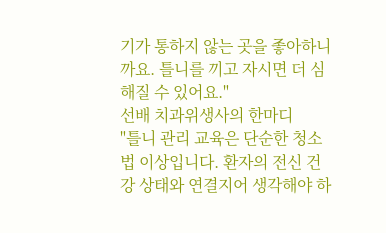기가 통하지 않는 곳을 좋아하니까요. 틀니를 끼고 자시면 더 심해질 수 있어요."
선배 치과위생사의 한마디
"틀니 관리 교육은 단순한 청소법 이상입니다. 환자의 전신 건강 상태와 연결지어 생각해야 하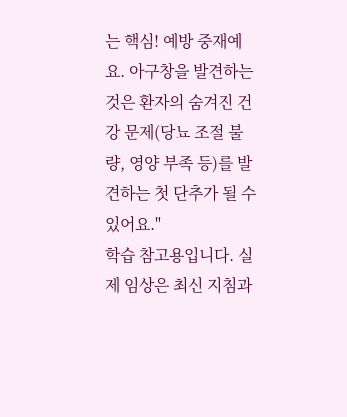는 핵심! 예방 중재예요. 아구창을 발견하는 것은 환자의 숨겨진 건강 문제(당뇨 조절 불량, 영양 부족 등)를 발견하는 첫 단추가 될 수 있어요."
학습 참고용입니다. 실제 임상은 최신 지침과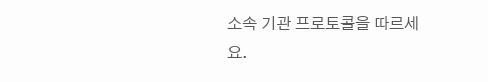소속 기관 프로토콜을 따르세요.